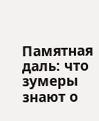Памятная даль: что зумеры знают о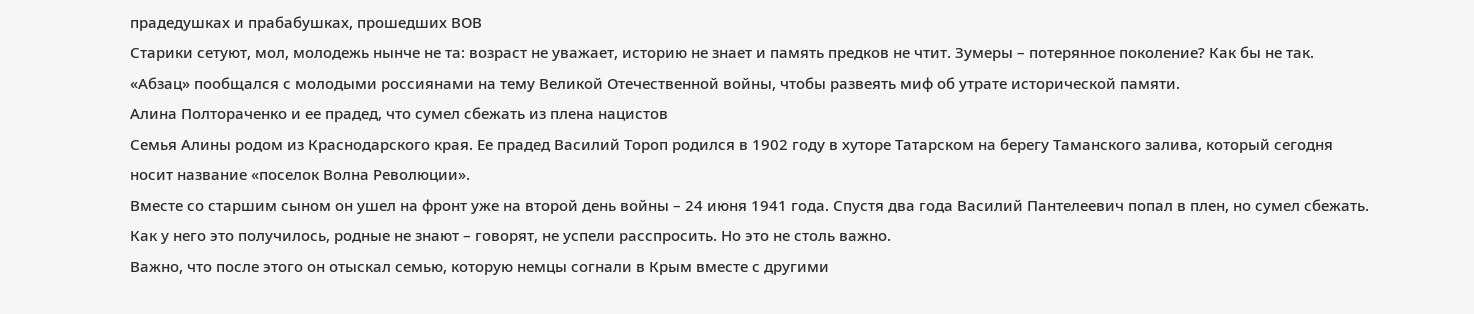прадедушках и прабабушках, прошедших ВОВ
Старики сетуют, мол, молодежь нынче не та: возраст не уважает, историю не знает и память предков не чтит. Зумеры – потерянное поколение? Как бы не так. «Абзац» пообщался с молодыми россиянами на тему Великой Отечественной войны, чтобы развеять миф об утрате исторической памяти.
Алина Полтораченко и ее прадед, что сумел сбежать из плена нацистов
Семья Алины родом из Краснодарского края. Ее прадед Василий Тороп родился в 1902 году в хуторе Татарском на берегу Таманского залива, который сегодня носит название «поселок Волна Революции».
Вместе со старшим сыном он ушел на фронт уже на второй день войны – 24 июня 1941 года. Спустя два года Василий Пантелеевич попал в плен, но сумел сбежать.
Как у него это получилось, родные не знают – говорят, не успели расспросить. Но это не столь важно.
Важно, что после этого он отыскал семью, которую немцы согнали в Крым вместе с другими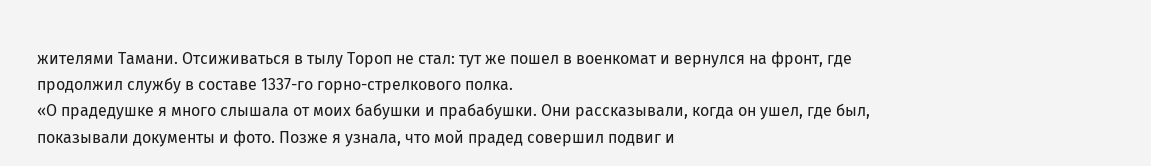жителями Тамани. Отсиживаться в тылу Тороп не стал: тут же пошел в военкомат и вернулся на фронт, где продолжил службу в составе 1337-го горно-стрелкового полка.
«О прадедушке я много слышала от моих бабушки и прабабушки. Они рассказывали, когда он ушел, где был, показывали документы и фото. Позже я узнала, что мой прадед совершил подвиг и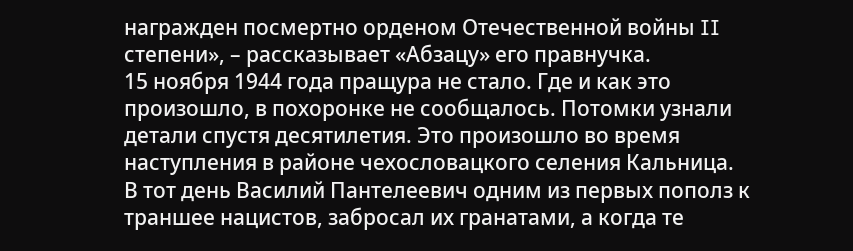награжден посмертно орденом Отечественной войны II степени», – рассказывает «Абзацу» его правнучка.
15 ноября 1944 года пращура не стало. Где и как это произошло, в похоронке не сообщалось. Потомки узнали детали спустя десятилетия. Это произошло во время наступления в районе чехословацкого селения Кальница.
В тот день Василий Пантелеевич одним из первых пополз к траншее нацистов, забросал их гранатами, а когда те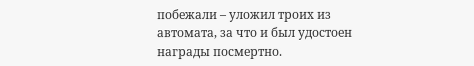побежали – уложил троих из автомата, за что и был удостоен награды посмертно.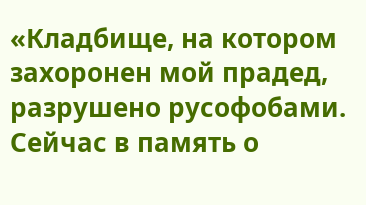«Кладбище, на котором захоронен мой прадед, разрушено русофобами. Сейчас в память о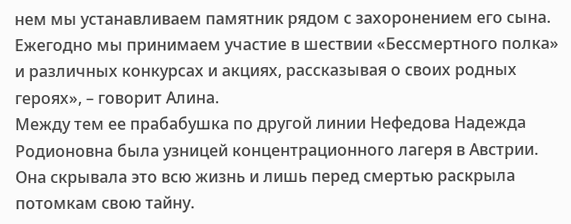нем мы устанавливаем памятник рядом с захоронением его сына. Ежегодно мы принимаем участие в шествии «Бессмертного полка» и различных конкурсах и акциях, рассказывая о своих родных героях», – говорит Алина.
Между тем ее прабабушка по другой линии Нефедова Надежда Родионовна была узницей концентрационного лагеря в Австрии. Она скрывала это всю жизнь и лишь перед смертью раскрыла потомкам свою тайну.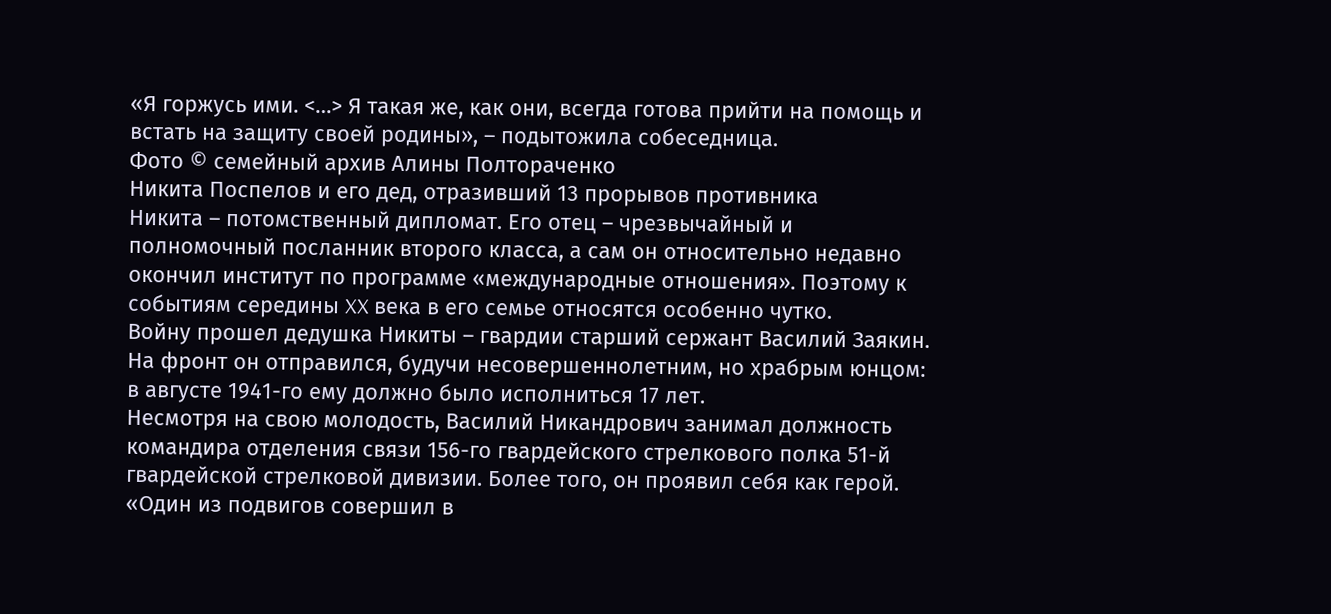«Я горжусь ими. <…> Я такая же, как они, всегда готова прийти на помощь и встать на защиту своей родины», – подытожила собеседница.
Фото © семейный архив Алины Полтораченко
Никита Поспелов и его дед, отразивший 13 прорывов противника
Никита – потомственный дипломат. Его отец – чрезвычайный и полномочный посланник второго класса, а сам он относительно недавно окончил институт по программе «международные отношения». Поэтому к событиям середины XX века в его семье относятся особенно чутко.
Войну прошел дедушка Никиты – гвардии старший сержант Василий Заякин. На фронт он отправился, будучи несовершеннолетним, но храбрым юнцом: в августе 1941-го ему должно было исполниться 17 лет.
Несмотря на свою молодость, Василий Никандрович занимал должность командира отделения связи 156-го гвардейского стрелкового полка 51-й гвардейской стрелковой дивизии. Более того, он проявил себя как герой.
«Один из подвигов совершил в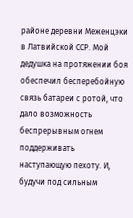районе деревни Меженцэки в Латвийской ССР. Мой дедушка на протяжении боя обеспечил бесперебойную связь батареи с ротой, что дало возможность беспрерывным огнем поддерживать наступающую пехоту. И, будучи под сильным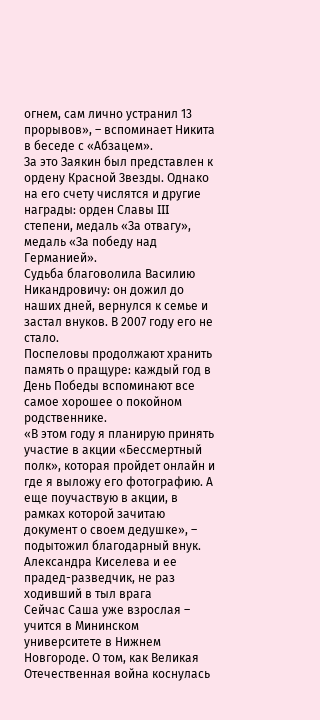огнем, сам лично устранил 13 прорывов», – вспоминает Никита в беседе с «Абзацем».
За это Заякин был представлен к ордену Красной Звезды. Однако на его счету числятся и другие награды: орден Славы III степени, медаль «За отвагу», медаль «За победу над Германией».
Судьба благоволила Василию Никандровичу: он дожил до наших дней, вернулся к семье и застал внуков. В 2007 году его не стало.
Поспеловы продолжают хранить память о пращуре: каждый год в День Победы вспоминают все самое хорошее о покойном родственнике.
«В этом году я планирую принять участие в акции «Бессмертный полк», которая пройдет онлайн и где я выложу его фотографию. А еще поучаствую в акции, в рамках которой зачитаю документ о своем дедушке», – подытожил благодарный внук.
Александра Киселева и ее прадед-разведчик, не раз ходивший в тыл врага
Сейчас Саша уже взрослая – учится в Мининском университете в Нижнем Новгороде. О том, как Великая Отечественная война коснулась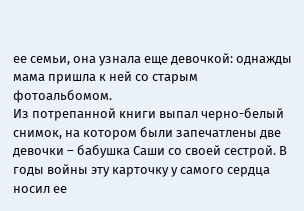ее семьи, она узнала еще девочкой: однажды мама пришла к ней со старым фотоальбомом.
Из потрепанной книги выпал черно-белый снимок, на котором были запечатлены две девочки – бабушка Саши со своей сестрой. В годы войны эту карточку у самого сердца носил ее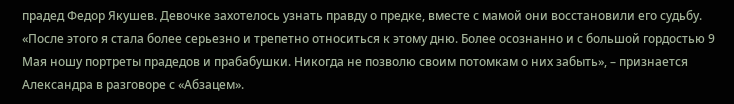прадед Федор Якушев. Девочке захотелось узнать правду о предке, вместе с мамой они восстановили его судьбу.
«После этого я стала более серьезно и трепетно относиться к этому дню. Более осознанно и с большой гордостью 9 Мая ношу портреты прадедов и прабабушки. Никогда не позволю своим потомкам о них забыть», – признается Александра в разговоре с «Абзацем».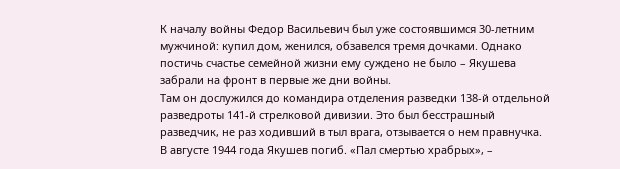К началу войны Федор Васильевич был уже состоявшимся 30-летним мужчиной: купил дом, женился, обзавелся тремя дочками. Однако постичь счастье семейной жизни ему суждено не было – Якушева забрали на фронт в первые же дни войны.
Там он дослужился до командира отделения разведки 138-й отдельной разведроты 141-й стрелковой дивизии. Это был бесстрашный разведчик, не раз ходивший в тыл врага, отзывается о нем правнучка.
В августе 1944 года Якушев погиб. «Пал смертью храбрых», –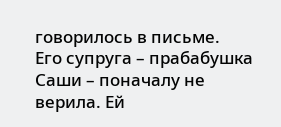говорилось в письме.
Его супруга – прабабушка Саши – поначалу не верила. Ей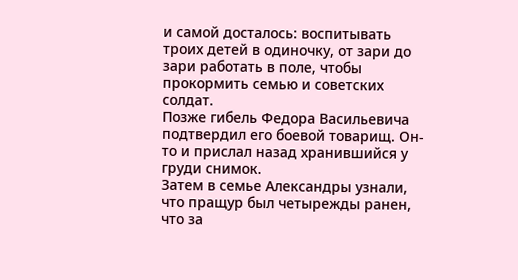и самой досталось: воспитывать троих детей в одиночку, от зари до зари работать в поле, чтобы прокормить семью и советских солдат.
Позже гибель Федора Васильевича подтвердил его боевой товарищ. Он-то и прислал назад хранившийся у груди снимок.
Затем в семье Александры узнали, что пращур был четырежды ранен, что за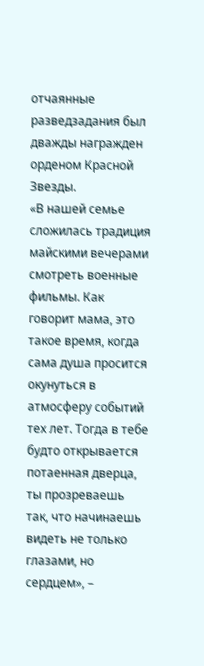отчаянные разведзадания был дважды награжден орденом Красной Звезды.
«В нашей семье сложилась традиция майскими вечерами смотреть военные фильмы. Как говорит мама, это такое время, когда сама душа просится окунуться в атмосферу событий тех лет. Тогда в тебе будто открывается потаенная дверца, ты прозреваешь так, что начинаешь видеть не только глазами, но сердцем», –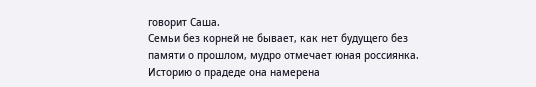говорит Саша.
Семьи без корней не бывает, как нет будущего без памяти о прошлом, мудро отмечает юная россиянка. Историю о прадеде она намерена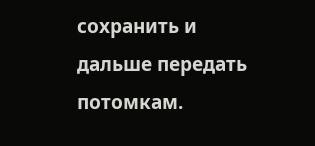сохранить и дальше передать потомкам.